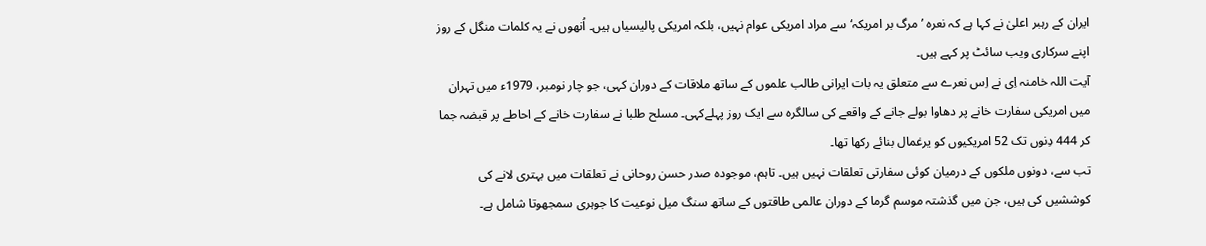ایران کے رہبر اعلیٰ نے کہا ہے کہ نعرہ ’مرگ بر امریکہ‘ سے مراد امریکی عوام نہیں، بلکہ امریکی پالیسیاں ہیں۔ اُنھوں نے یہ کلمات منگل کے روز اپنے سرکاری ویب سائٹ پر کہے ہیں۔
آیت اللہ خامنہ اِی نے اِس نعرے سے متعلق یہ بات ایرانی طالب علموں کے ساتھ ملاقات کے دوران کہی، جو چار نومبر، 1979ء میں تہران میں امریکی سفارت خانے پر دھاوا بولے جانے کے واقعے کی سالگرہ سے ایک روز پہلےکہی۔ مسلح طلبا نے سفارت خانے کے احاطے پر قبضہ جما کر 444 دِنوں تک 52 امریکیوں کو یرغمال بنائے رکھا تھا۔
تب سے، دونوں ملکوں کے درمیان کوئی سفارتی تعلقات نہیں ہیں۔ تاہم، موجودہ صدر حسن روحانی نے تعلقات میں بہتری لانے کی کوششیں کی ہیں، جن میں گذشتہ موسم گرما کے دوران عالمی طاقتوں کے ساتھ سنگ میل نوعیت کا جوہری سمجھوتا شامل ہے۔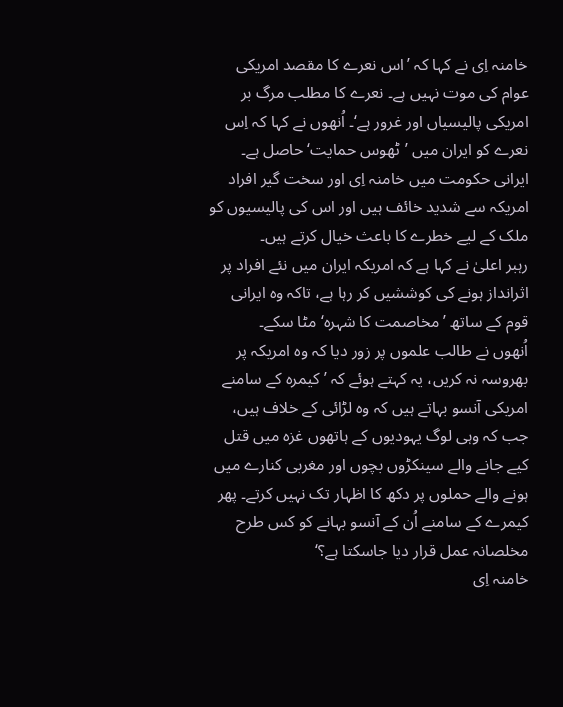خامنہ اِی نے کہا کہ ’اس نعرے کا مقصد امریکی عوام کی موت نہیں ہے۔ نعرے کا مطلب مرگ بر امریکی پالیسیاں اور غرور ہے‘۔ اُنھوں نے کہا کہ اِس نعرے کو ایران میں ’ٹھوس حمایت‘ حاصل ہے۔
ایرانی حکومت میں خامنہ اِی اور سخت گیر افراد امریکہ سے شدید خائف ہیں اور اس کی پالیسیوں کو ملک کے لیے خطرے کا باعث خیال کرتے ہیں۔
رہبر اعلیٰ نے کہا ہے کہ امریکہ ایران میں نئے افراد پر اثرانداز ہونے کی کوششیں کر رہا ہے، تاکہ وہ ایرانی قوم کے ساتھ ’مخاصمت کا شہرہ‘ مٹا سکے۔
اُنھوں نے طالب علموں پر زور دیا کہ وہ امریکہ پر بھروسہ نہ کریں، یہ کہتے ہوئے کہ ’کیمرہ کے سامنے امریکی آنسو بہاتے ہیں کہ وہ لڑائی کے خلاف ہیں، جب کہ وہی لوگ یہودیوں کے ہاتھوں غزہ میں قتل کیے جانے والے سینکڑوں بچوں اور مغربی کنارے میں ہونے والے حملوں پر دکھ کا اظہار تک نہیں کرتے۔ پھر کیمرے کے سامنے اُن کے آنسو بہانے کو کس طرح مخلصانہ عمل قرار دیا جاسکتا ہے؟‘
خامنہ اِی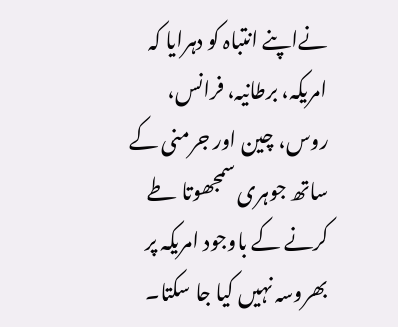نےاپنے انتباہ کو دہرایا کہ امریکہ، برطانیہ، فرانس، روس، چین اور جرمنی کے ساتھ جوہری سمجھوتا طے کرنے کے باوجود امریکہ پر بھروسہ نہیں کیا جا سکتا۔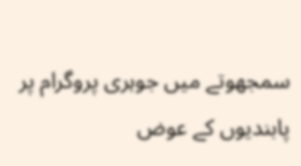سمجھوتے میں جوہری پروگرام پر پابندیوں کے عوض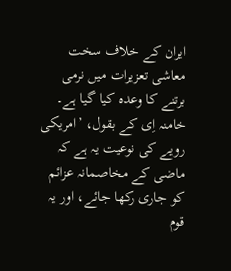ایران کے خلاف سخت معاشی تعزیرات میں نرمی برتنے کا وعدہ کیا گیا ہے۔
خامنہ اِی کے بقول، ’امریکی رویے کی نوعیت یہ ہے کہ ماضی کے مخاصمانہ عزائم کو جاری رکھا جائے، اور یہ قوم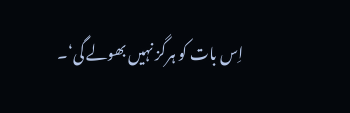اِس بات کو ہرگز نہیں بھولے گی‘۔